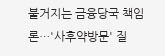불거지는 금융당국 책임론…'사후약방문' 질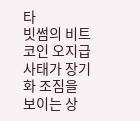타
빗썸의 비트코인 오지급 사태가 장기화 조짐을 보이는 상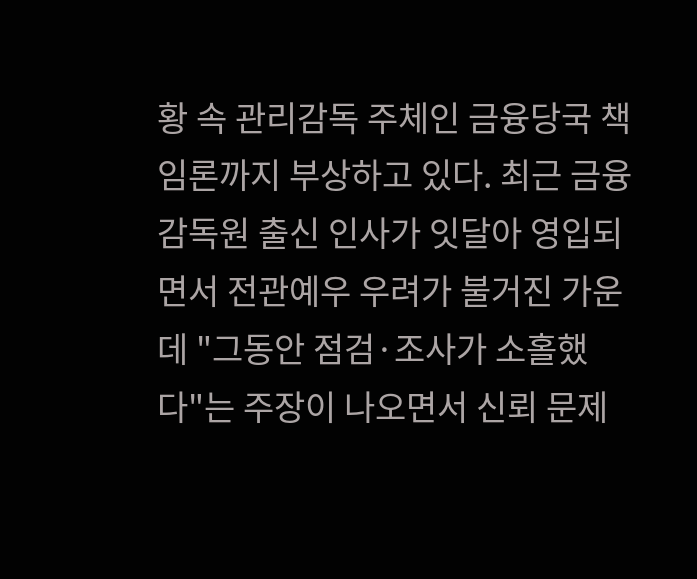황 속 관리감독 주체인 금융당국 책임론까지 부상하고 있다. 최근 금융감독원 출신 인사가 잇달아 영입되면서 전관예우 우려가 불거진 가운데 "그동안 점검·조사가 소홀했다"는 주장이 나오면서 신뢰 문제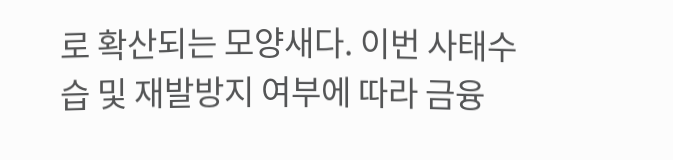로 확산되는 모양새다. 이번 사태수습 및 재발방지 여부에 따라 금융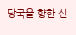당국을 향한 신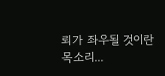뢰가 좌우될 것이란 목소리...